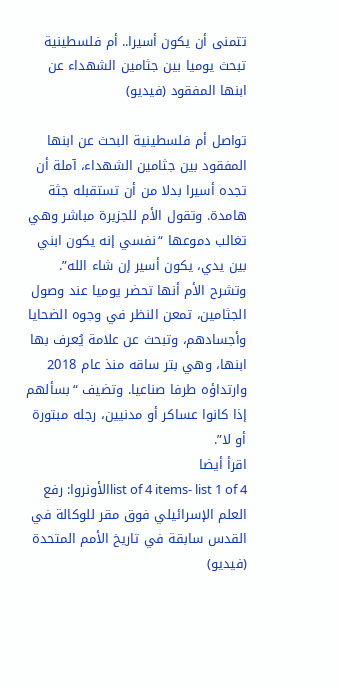تتمنى أن يكون أسيرا.. أم فلسطينية تبحث يوميا بين جثامين الشهداء عن ابنها المفقود (فيديو)

تواصل أم فلسطينية البحث عن ابنها المفقود بين جثامين الشهداء، آملة أن تجده أسيرا بدلا من أن تستقبله جثة هامدة. وتقول الأم للجزيرة مباشر وهي تغالب دموعها “نفسي إنه يكون ابني بين يدي، يكون أسير إن شاء الله”.
وتشرح الأم أنها تحضر يوميا عند وصول الجثامين، تمعن النظر في وجوه الضحايا وأجسادهم، وتبحث عن علامة يُعرف بها ابنها، وهي بتر ساقه منذ عام 2018 وارتداؤه طرفا صناعيا. وتضيف “بسألهم إذا كانوا عساكر أو مدنيين، رجله مبتورة أو لا”.
اقرأ أيضا
list of 4 items- list 1 of 4الأونروا: رفع العلم الإسرائيلي فوق مقر للوكالة في القدس سابقة في تاريخ الأمم المتحدة (فيديو)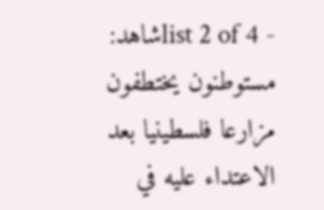- list 2 of 4شاهد: مستوطنون يختطفون مزارعا فلسطينيا بعد الاعتداء عليه في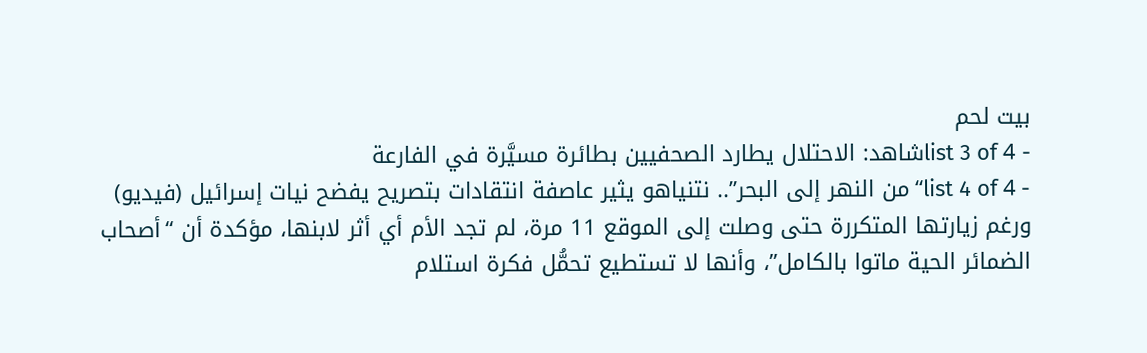بيت لحم
- list 3 of 4شاهد: الاحتلال يطارد الصحفيين بطائرة مسيَّرة في الفارعة
- list 4 of 4“من النهر إلى البحر”.. نتنياهو يثير عاصفة انتقادات بتصريح يفضح نيات إسرائيل (فيديو)
ورغم زيارتها المتكررة حتى وصلت إلى الموقع 11 مرة، لم تجد الأم أي أثر لابنها، مؤكدة أن “أصحاب الضمائر الحية ماتوا بالكامل”، وأنها لا تستطيع تحمُّل فكرة استلام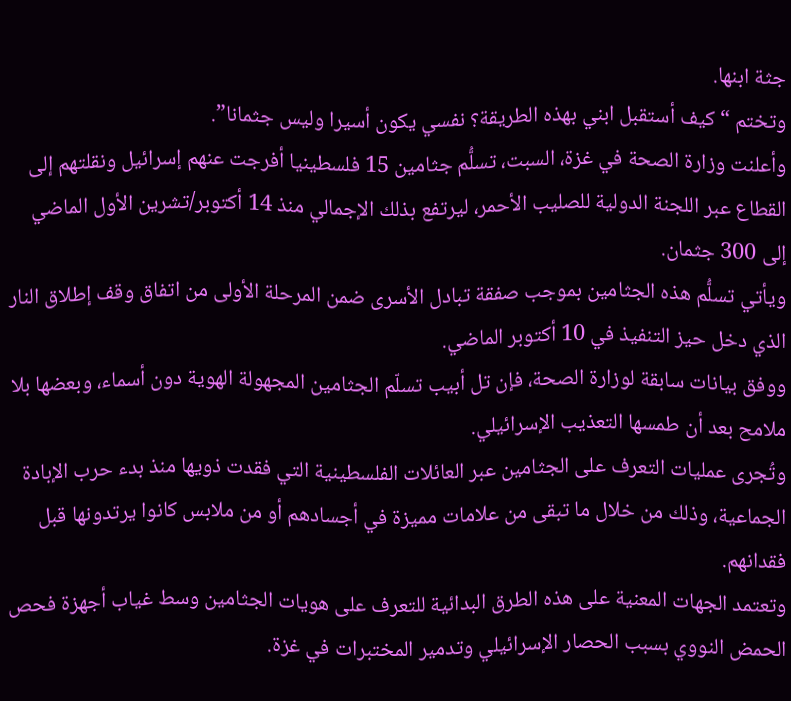جثة ابنها.
وتختم “كيف أستقبل ابني بهذه الطريقة؟ نفسي يكون أسيرا وليس جثمانا”.
وأعلنت وزارة الصحة في غزة، السبت، تسلُّم جثامين 15 فلسطينيا أفرجت عنهم إسرائيل ونقلتهم إلى القطاع عبر اللجنة الدولية للصليب الأحمر، ليرتفع بذلك الإجمالي منذ 14 أكتوبر/تشرين الأول الماضي إلى 300 جثمان.
ويأتي تسلُّم هذه الجثامين بموجب صفقة تبادل الأسرى ضمن المرحلة الأولى من اتفاق وقف إطلاق النار الذي دخل حيز التنفيذ في 10 أكتوبر الماضي.
ووفق بيانات سابقة لوزارة الصحة، فإن تل أبيب تسلّم الجثامين المجهولة الهوية دون أسماء، وبعضها بلا ملامح بعد أن طمسها التعذيب الإسرائيلي.
وتُجرى عمليات التعرف على الجثامين عبر العائلات الفلسطينية التي فقدت ذويها منذ بدء حرب الإبادة الجماعية، وذلك من خلال ما تبقى من علامات مميزة في أجسادهم أو من ملابس كانوا يرتدونها قبل فقدانهم.
وتعتمد الجهات المعنية على هذه الطرق البدائية للتعرف على هويات الجثامين وسط غياب أجهزة فحص الحمض النووي بسبب الحصار الإسرائيلي وتدمير المختبرات في غزة.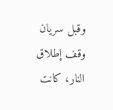وقبل سريان وقف إطلاق النار، كانت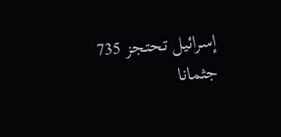إسرائيل تحتجز 735 جثمانا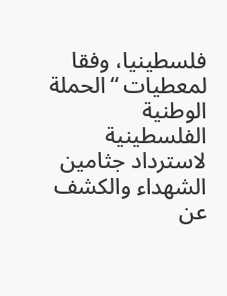فلسطينيا، وفقا لمعطيات “الحملة الوطنية الفلسطينية لاسترداد جثامين الشهداء والكشف عن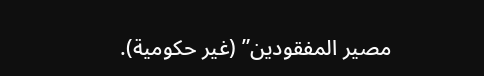مصير المفقودين” (غير حكومية).